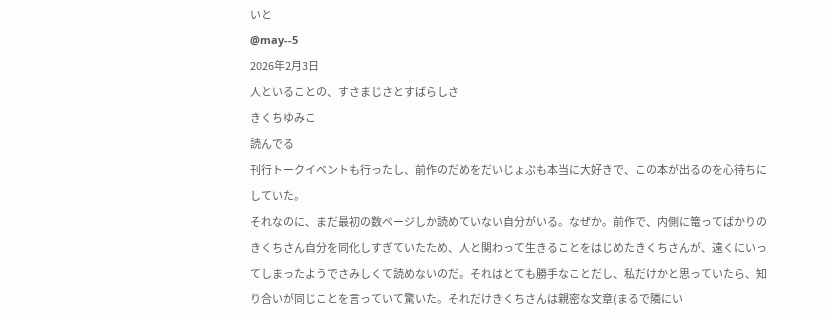いと
@may--5
2026年2月3日
人といることの、すさまじさとすばらしさ
きくちゆみこ
読んでる
刊行トークイベントも行ったし、前作のだめをだいじょぶも本当に大好きで、この本が出るのを心待ちにしていた。
それなのに、まだ最初の数ページしか読めていない自分がいる。なぜか。前作で、内側に篭ってばかりのきくちさん自分を同化しすぎていたため、人と関わって生きることをはじめたきくちさんが、遠くにいってしまったようでさみしくて読めないのだ。それはとても勝手なことだし、私だけかと思っていたら、知り合いが同じことを言っていて驚いた。それだけきくちさんは親密な文章(まるで隣にい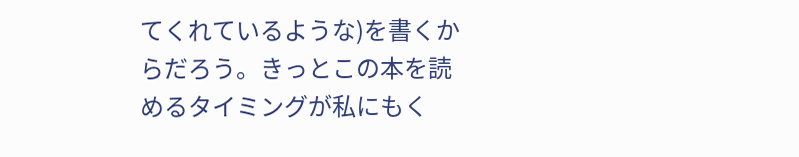てくれているような)を書くからだろう。きっとこの本を読めるタイミングが私にもく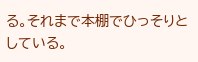る。それまで本棚でひっそりとしている。